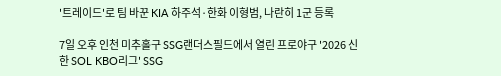'트레이드'로 팀 바꾼 KIA 하주석·한화 이형범, 나란히 1군 등록

7일 오후 인천 미추홀구 SSG랜더스필드에서 열린 프로야구 '2026 신한 SOL KBO리그' SSG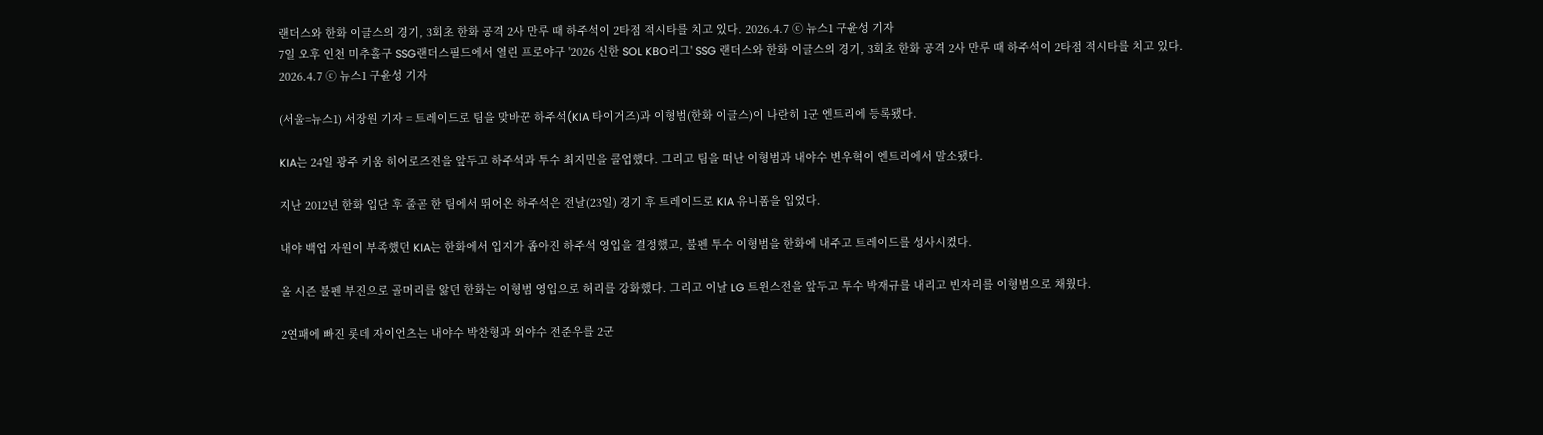랜더스와 한화 이글스의 경기, 3회초 한화 공격 2사 만루 때 하주석이 2타점 적시타를 치고 있다. 2026.4.7 ⓒ 뉴스1 구윤성 기자
7일 오후 인천 미추홀구 SSG랜더스필드에서 열린 프로야구 '2026 신한 SOL KBO리그' SSG 랜더스와 한화 이글스의 경기, 3회초 한화 공격 2사 만루 때 하주석이 2타점 적시타를 치고 있다. 2026.4.7 ⓒ 뉴스1 구윤성 기자

(서울=뉴스1) 서장원 기자 = 트레이드로 팀을 맞바꾼 하주석(KIA 타이거즈)과 이형범(한화 이글스)이 나란히 1군 엔트리에 등록됐다.

KIA는 24일 광주 키움 히어로즈전을 앞두고 하주석과 투수 최지민을 콜업했다. 그리고 팀을 떠난 이형범과 내야수 변우혁이 엔트리에서 말소됐다.

지난 2012년 한화 입단 후 줄곧 한 팀에서 뛰어온 하주석은 전날(23일) 경기 후 트레이드로 KIA 유니폼을 입었다.

내야 백업 자원이 부족했던 KIA는 한화에서 입지가 좁아진 하주석 영입을 결정했고, 불펜 투수 이형범을 한화에 내주고 트레이드를 성사시켰다.

올 시즌 불펜 부진으로 골머리를 앓던 한화는 이형범 영입으로 허리를 강화했다. 그리고 이날 LG 트윈스전을 앞두고 투수 박재규를 내리고 빈자리를 이형범으로 채웠다.

2연패에 빠진 롯데 자이언츠는 내야수 박찬형과 외야수 전준우를 2군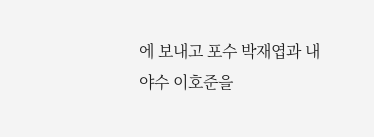에 보내고 포수 박재엽과 내야수 이호준을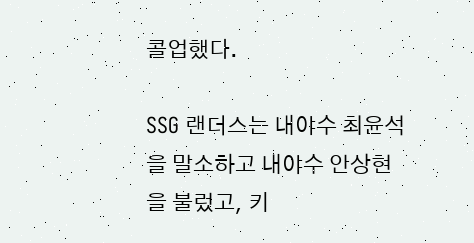콜업했다.

SSG 랜더스는 내야수 최윤석을 말소하고 내야수 안상현을 불렀고, 키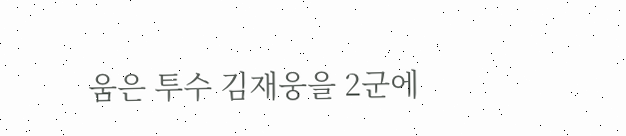움은 투수 김재웅을 2군에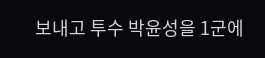보내고 투수 박윤성을 1군에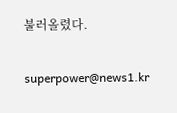불러올렸다.

superpower@news1.kr